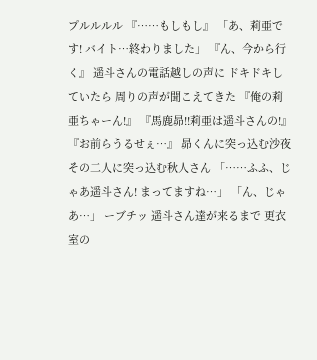プルルルル 『……もしもし』 「あ、莉亜です! バイト…終わりました」 『ん、今から行く』 遥斗さんの電話越しの声に ドキドキしていたら 周りの声が聞こえてきた 『俺の莉亜ちゃーん!』 『馬鹿昴!!莉亜は遥斗さんの!』 『お前らうるせぇ…』 昴くんに突っ込む沙夜 その二人に突っ込む秋人さん 「……ふふ、じゃあ遥斗さん! まってますね…」 「ん、じゃあ…」 ーブチッ 遥斗さん達が来るまで 更衣室の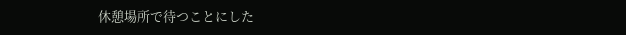休憩場所で待つことにした